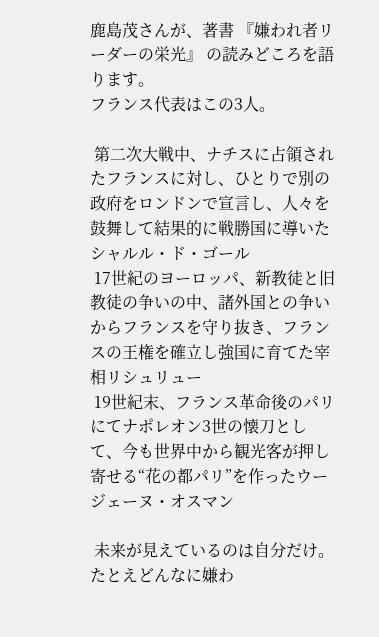鹿島茂さんが、著書 『嫌われ者リーダーの栄光』 の読みどころを語ります。
フランス代表はこの3人。

 第二次大戦中、ナチスに占領されたフランスに対し、ひとりで別の政府をロンドンで宣言し、人々を鼓舞して結果的に戦勝国に導いたシャルル・ド・ゴール
 17世紀のヨーロッパ、新教徒と旧教徒の争いの中、諸外国との争いからフランスを守り抜き、フランスの王権を確立し強国に育てた宰相リシュリュー
 19世紀末、フランス革命後のパリにてナポレオン3世の懐刀として、今も世界中から観光客が押し寄せる“花の都パリ”を作ったウージェーヌ・オスマン

 未来が見えているのは自分だけ。たとえどんなに嫌わ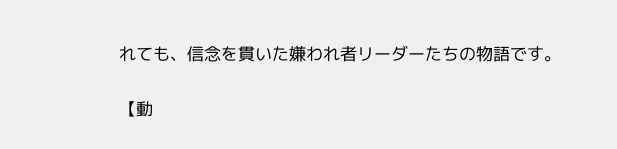れても、信念を貫いた嫌われ者リーダーたちの物語です。

【動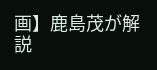画】鹿島茂が解説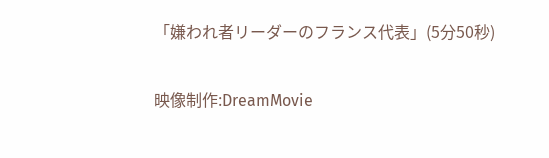「嫌われ者リーダーのフランス代表」(5分50秒)

映像制作:DreamMovie